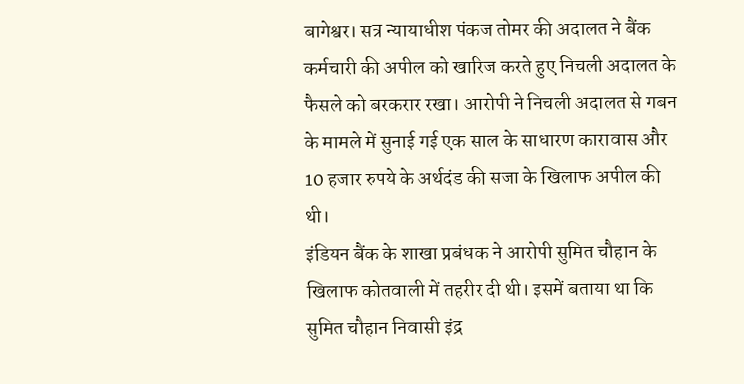बागेश्वर। सत्र न्यायाधीश पंकज तोमर की अदालत ने बैंक कर्मचारी की अपील को खारिज करते हुए निचली अदालत के फैसले को बरकरार रखा। आरोपी ने निचली अदालत से गबन के मामले में सुनाई गई एक साल के साधारण कारावास और 10 हजार रुपये के अर्थदंड की सजा के खिलाफ अपील की थी।
इंडियन बैंक के शाखा प्रबंधक ने आरोपी सुमित चौहान के खिलाफ कोतवाली में तहरीर दी थी। इसमें बताया था कि सुमित चौहान निवासी इंद्र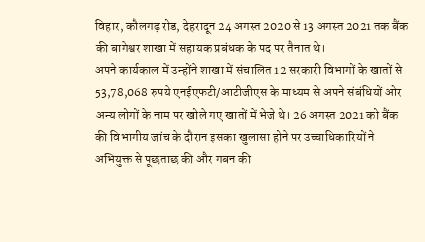विहार, कौलगढ़ रोड, देहरादून 24 अगस्त 2020 से 13 अगस्त 2021 तक बैंक की बागेश्वर शाखा में सहायक प्रबंधक के पद पर तैनात थे।
अपने कार्यकाल में उन्होंने शाखा में संचालित 12 सरकारी विभागों के खातों से 53,78,068 रुपये एनईएफटी/आटीजीएस के माध्यम से अपने संबंधियों ओर अन्य लोगों के नाम पर खोले गए खातों में भेजे थे। 26 अगस्त 2021 को बैंक की विभागीय जांच के दौरान इसका खुलासा होने पर उच्चाधिकारियों ने अभियुक्त से पूछताछ की और गबन की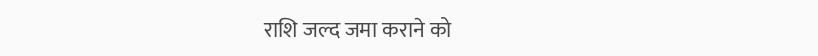राशि जल्द जमा कराने को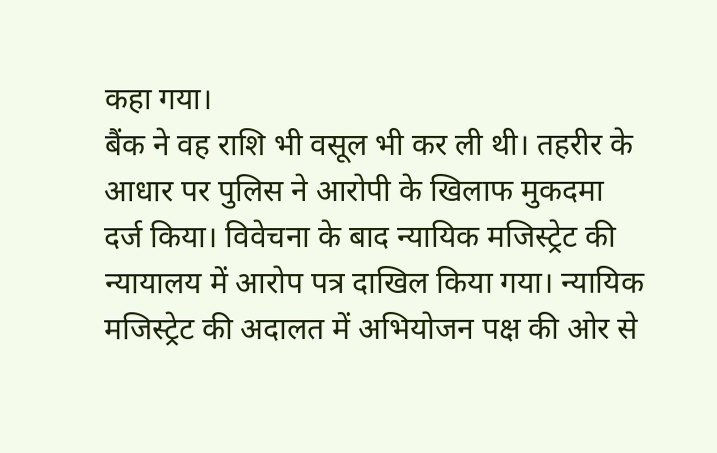कहा गया।
बैंक ने वह राशि भी वसूल भी कर ली थी। तहरीर के आधार पर पुलिस ने आरोपी के खिलाफ मुकदमा दर्ज किया। विवेचना के बाद न्यायिक मजिस्ट्रेट की न्यायालय में आरोप पत्र दाखिल किया गया। न्यायिक मजिस्ट्रेट की अदालत में अभियोजन पक्ष की ओर से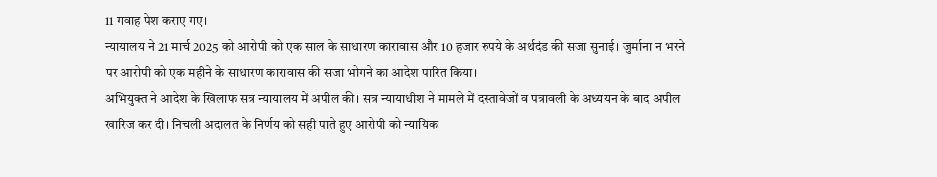11 गवाह पेश कराए गए।
न्यायालय ने 21 मार्च 2025 को आरोपी को एक साल के साधारण कारावास और 10 हजार रुपये के अर्थदंड की सजा सुनाई। जुर्माना न भरने पर आरोपी को एक महीने के साधारण कारावास की सजा भोगने का आदेश पारित किया।
अभियुक्त ने आदेश के खिलाफ सत्र न्यायालय में अपील की। सत्र न्यायाधीश ने मामले में दस्तावेजों व पत्रावली के अध्ययन के बाद अपील खारिज कर दी। निचली अदालत के निर्णय को सही पाते हुए आरोपी को न्यायिक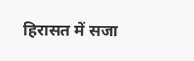हिरासत में सजा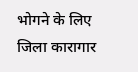भोगने के लिए जिला कारागार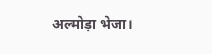अल्मोड़ा भेजा।